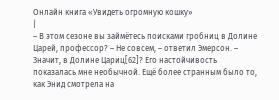Онлайн книга «Увидеть огромную кошку»
|
– В этом сезоне вы займётесь поисками гробниц в Долине Царей, профессор? – Не совсем, – ответил Эмерсон. – Значит, в Долине Цариц[62]? Его настойчивость показалась мне необычной. Ещё более странным было то, как Энид смотрела на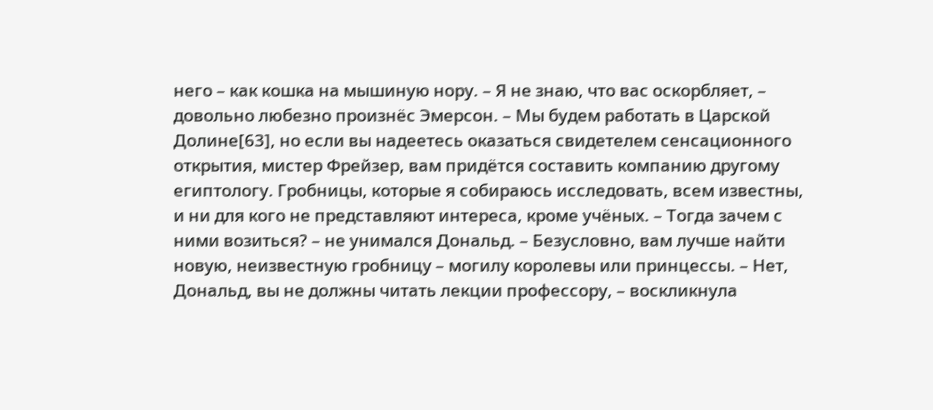него – как кошка на мышиную нору. – Я не знаю, что вас оскорбляет, – довольно любезно произнёс Эмерсон. – Мы будем работать в Царской Долине[63], но если вы надеетесь оказаться свидетелем сенсационного открытия, мистер Фрейзер, вам придётся составить компанию другому египтологу. Гробницы, которые я собираюсь исследовать, всем известны, и ни для кого не представляют интереса, кроме учёных. – Тогда зачем с ними возиться? – не унимался Дональд. – Безусловно, вам лучше найти новую, неизвестную гробницу – могилу королевы или принцессы. – Нет, Дональд, вы не должны читать лекции профессору, – воскликнула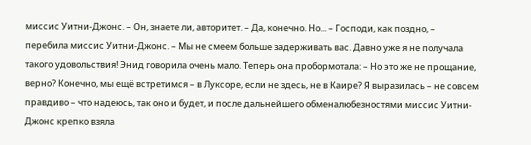миссис Уитни-Джонс. – Он, знаете ли, авторитет. – Да, конечно. Но... – Господи, как поздно, – перебила миссис Уитни-Джонс. – Мы не смеем больше задерживать вас. Давно уже я не получала такого удовольствия! Энид говорила очень мало. Теперь она пробормотала: – Но это же не прощание, верно? Конечно, мы ещё встретимся – в Луксоре, если не здесь, не в Каире? Я выразилась – не совсем правдиво – что надеюсь, так оно и будет, и после дальнейшего обменалюбезностями миссис Уитни-Джонс крепко взяла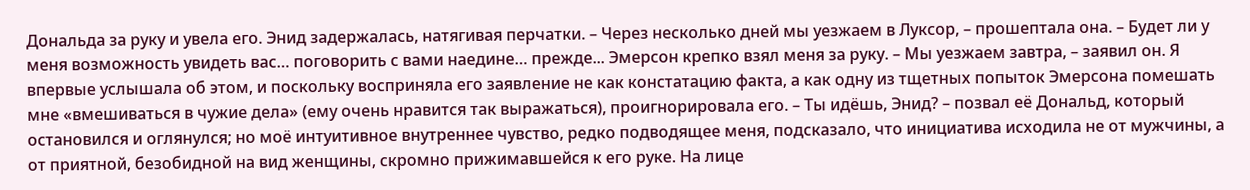Дональда за руку и увела его. Энид задержалась, натягивая перчатки. – Через несколько дней мы уезжаем в Луксор, – прошептала она. – Будет ли у меня возможность увидеть вас… поговорить с вами наедине… прежде... Эмерсон крепко взял меня за руку. – Мы уезжаем завтра, – заявил он. Я впервые услышала об этом, и поскольку восприняла его заявление не как констатацию факта, а как одну из тщетных попыток Эмерсона помешать мне «вмешиваться в чужие дела» (ему очень нравится так выражаться), проигнорировала его. – Ты идёшь, Энид? – позвал её Дональд, который остановился и оглянулся; но моё интуитивное внутреннее чувство, редко подводящее меня, подсказало, что инициатива исходила не от мужчины, а от приятной, безобидной на вид женщины, скромно прижимавшейся к его руке. На лице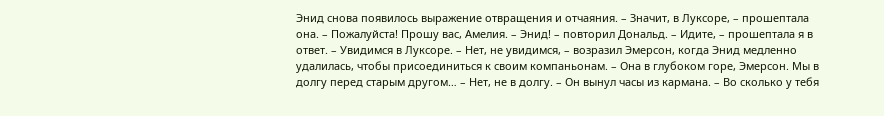Энид снова появилось выражение отвращения и отчаяния. – Значит, в Луксоре, – прошептала она. – Пожалуйста! Прошу вас, Амелия. – Энид! – повторил Дональд. – Идите, – прошептала я в ответ. – Увидимся в Луксоре. – Нет, не увидимся, – возразил Эмерсон, когда Энид медленно удалилась, чтобы присоединиться к своим компаньонам. – Она в глубоком горе, Эмерсон. Мы в долгу перед старым другом… – Нет, не в долгу. – Он вынул часы из кармана. – Во сколько у тебя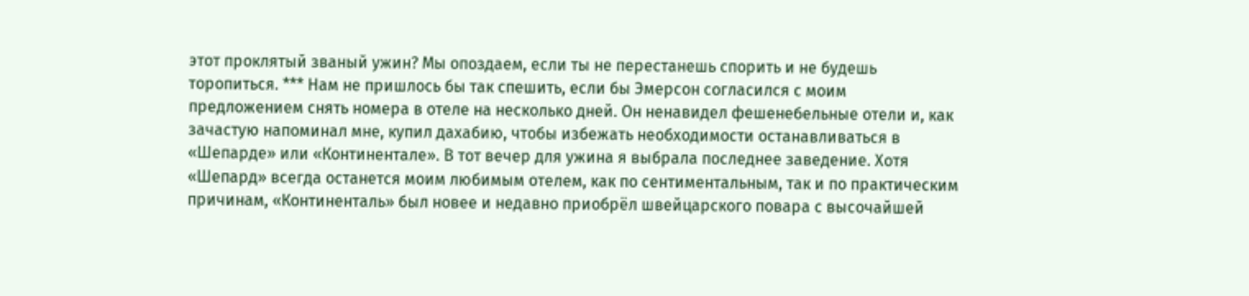этот проклятый званый ужин? Мы опоздаем, если ты не перестанешь спорить и не будешь торопиться. *** Нам не пришлось бы так спешить, если бы Эмерсон согласился с моим предложением снять номера в отеле на несколько дней. Он ненавидел фешенебельные отели и, как зачастую напоминал мне, купил дахабию, чтобы избежать необходимости останавливаться в «Шепарде» или «Континентале». В тот вечер для ужина я выбрала последнее заведение. Хотя «Шепард» всегда останется моим любимым отелем, как по сентиментальным, так и по практическим причинам, «Континенталь» был новее и недавно приобрёл швейцарского повара с высочайшей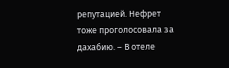репутацией. Нефрет тоже проголосовала за дахабию. – В отеле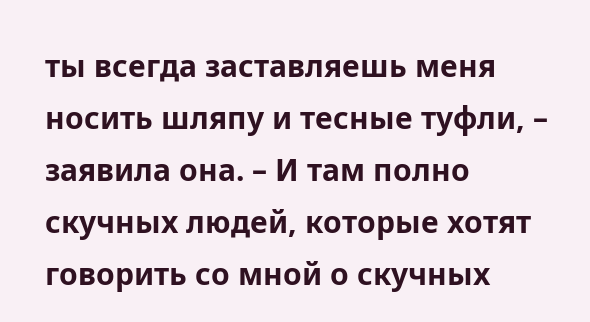ты всегда заставляешь меня носить шляпу и тесные туфли, – заявила она. – И там полно скучных людей, которые хотят говорить со мной о скучных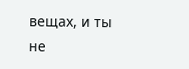вещах, и ты не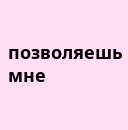позволяешь мне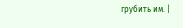грубить им. |